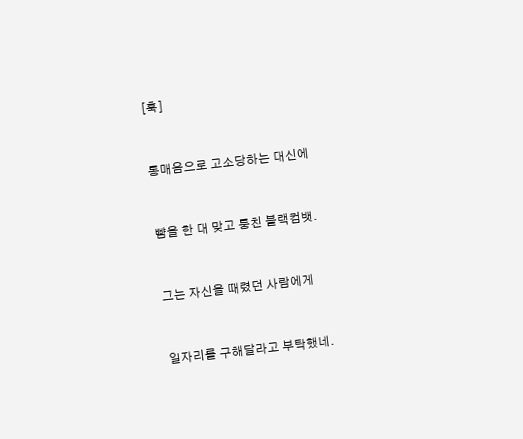[훅]


통매음으로 고소당하는 대신에


뺨을 한 대 맞고 퉁친 블랙컴뱃.


그는 자신을 때렸던 사람에게


일자리를 구해달라고 부탁했네.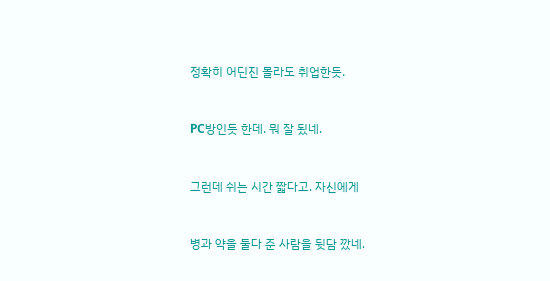정확히 어딘진 몰라도 취업한듯.


PC방인듯 한데. 뭐 잘 됬네.


그런데 쉬는 시간 짧다고. 자신에게


병과 약을 둘다 준 사람을 뒷담 깠네.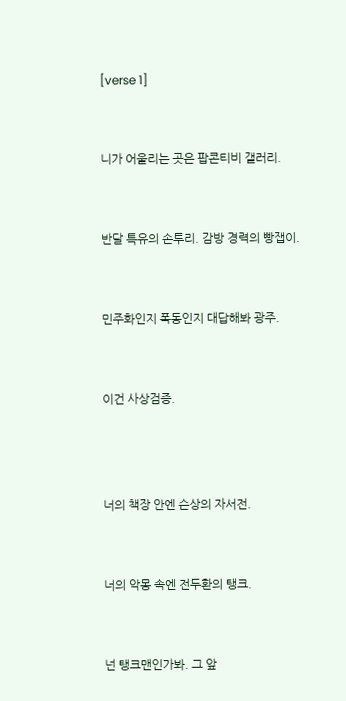[verse 1]


니가 어울리는 곳은 팝콘티비 갤러리.


반달 특유의 손투리. 감방 경력의 빵잽이.


민주화인지 폭동인지 대답해봐 광주.


이건 사상검증.



너의 책장 안엔 슨상의 자서전.


너의 악몽 속엔 전두환의 탱크.


넌 탱크맨인가봐. 그 앞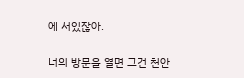에 서있잖아.


너의 방문을 열면 그건 천안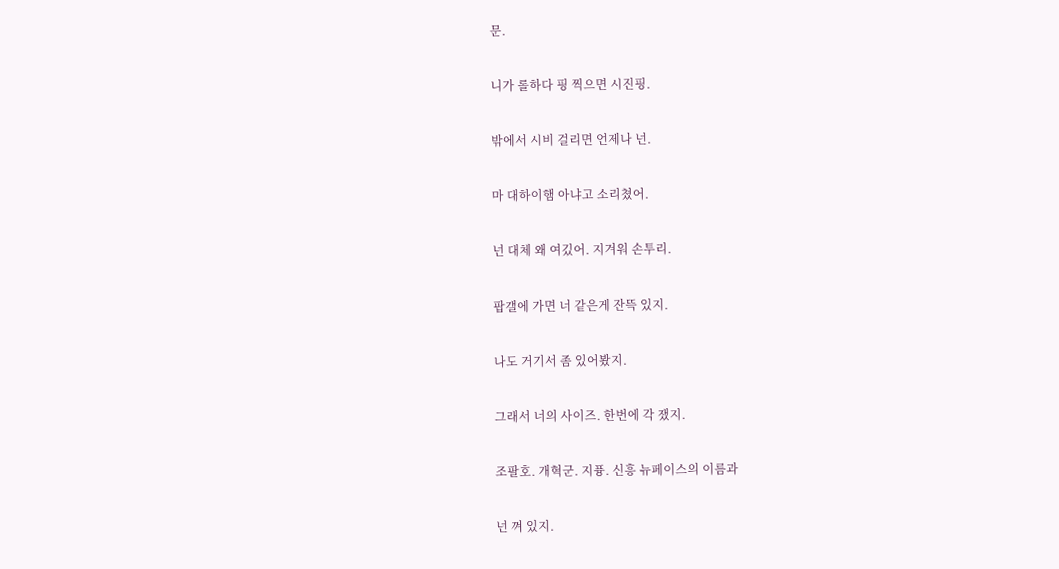문.


니가 롤하다 핑 찍으면 시진핑.


밖에서 시비 걸리면 언제나 넌.


마 대하이햄 아냐고 소리쳤어.


넌 대체 왜 여깄어. 지겨워 손투리.


팝갤에 가면 너 같은게 잔뜩 있지.


나도 거기서 좀 있어봤지.


그래서 너의 사이즈. 한번에 각 쟀지.


조팔호. 개혁군. 지퓽. 신흥 뉴페이스의 이름과


넌 껴 있지.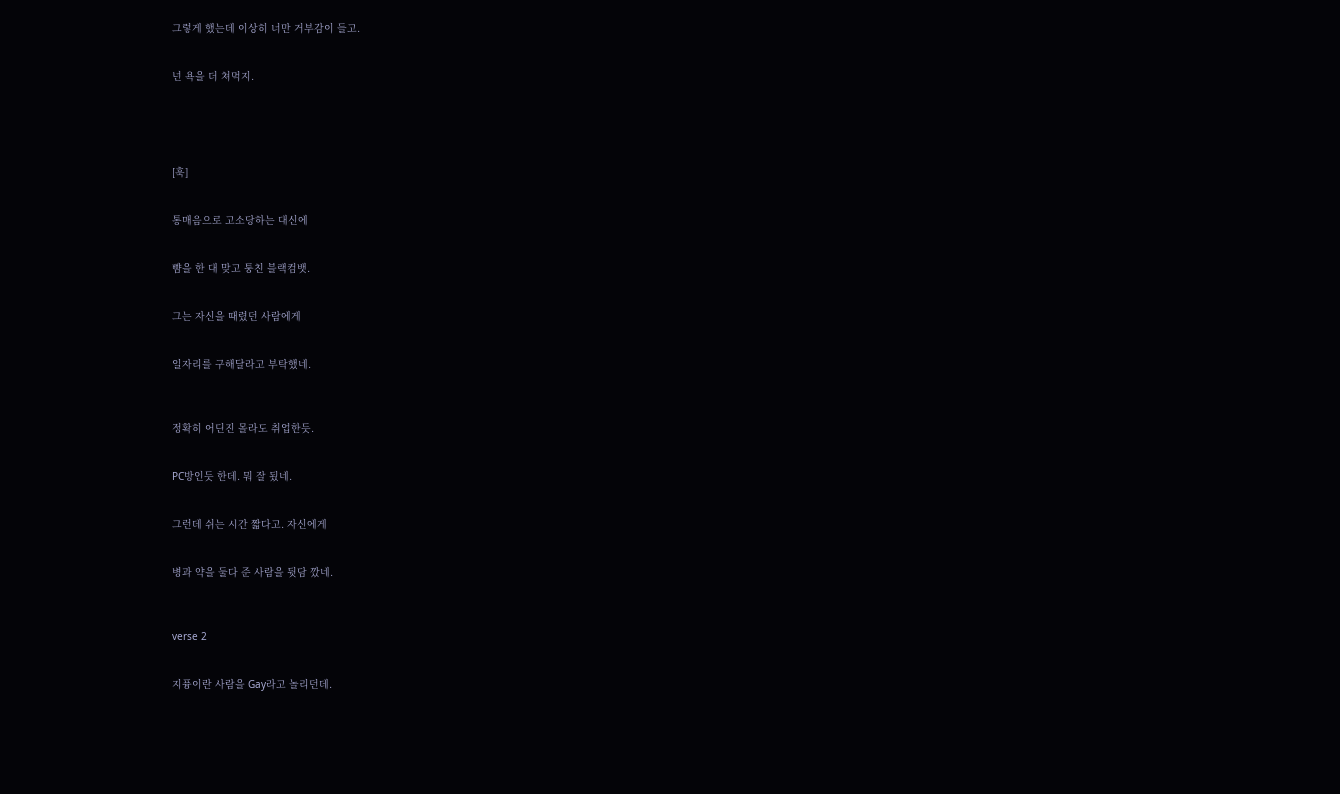그렇게 했는데 이상히 너만 거부감이 들고.


넌 욕을 더 쳐먹지.





[훅]


통매음으로 고소당하는 대신에


뺨을 한 대 맞고 퉁친 블랙컴뱃.


그는 자신을 때렸던 사람에게


일자리를 구해달라고 부탁했네.



정확히 어딘진 몰라도 취업한듯.


PC방인듯 한데. 뭐 잘 됬네.


그런데 쉬는 시간 짧다고. 자신에게


병과 약을 둘다 준 사람을 뒷담 깠네.



verse 2


지퓽이란 사람을 Gay라고 놀리던데.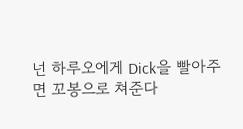넌 하루오에게 Dick을 빨아주면 꼬봉으로 쳐준다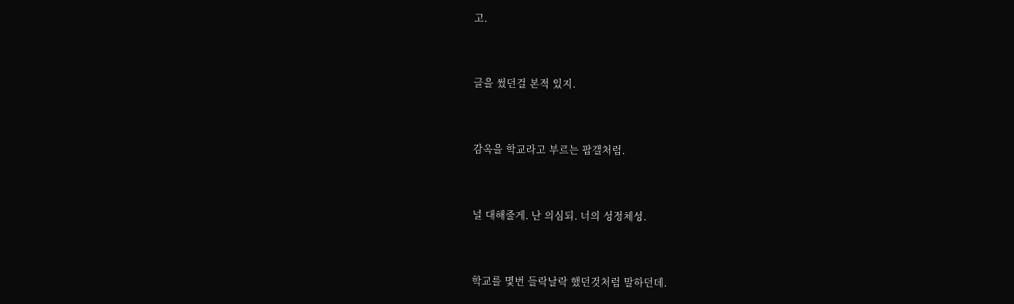고.


글을 썼던걸 본적 있지.


감옥을 학교라고 부르는 팝갤처럼.


널 대해줄게. 난 의심되. 너의 성정체성.


학교를 몇번 들락날락 했던것처럼 말하던데.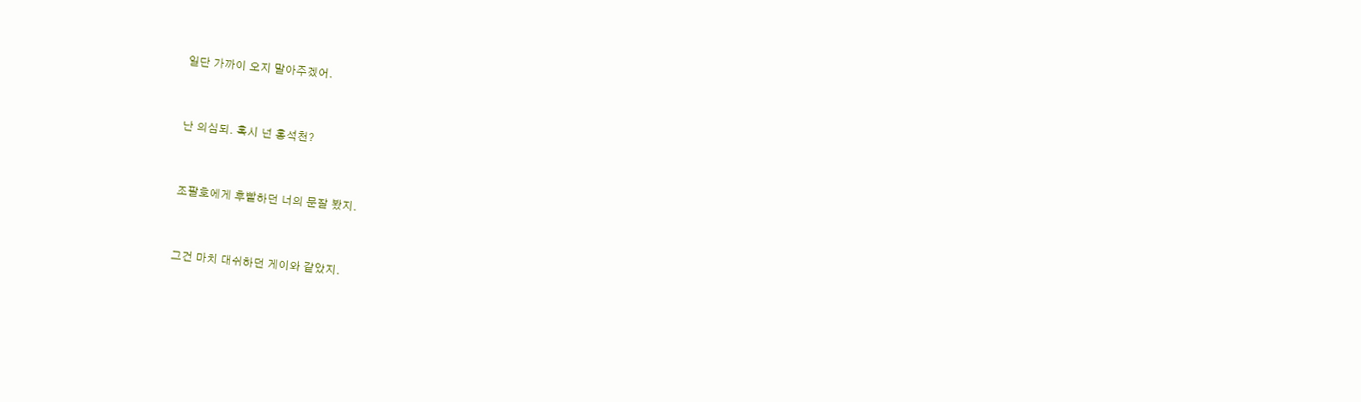일단 가까이 오지 말아주겠어.


난 의심되. 혹시 넌 홍석천?


조팔호에게 후빨하던 너의 문잘 봤지.


그건 마치 대쉬하던 게이와 같았지.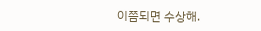이쯤되면 수상해.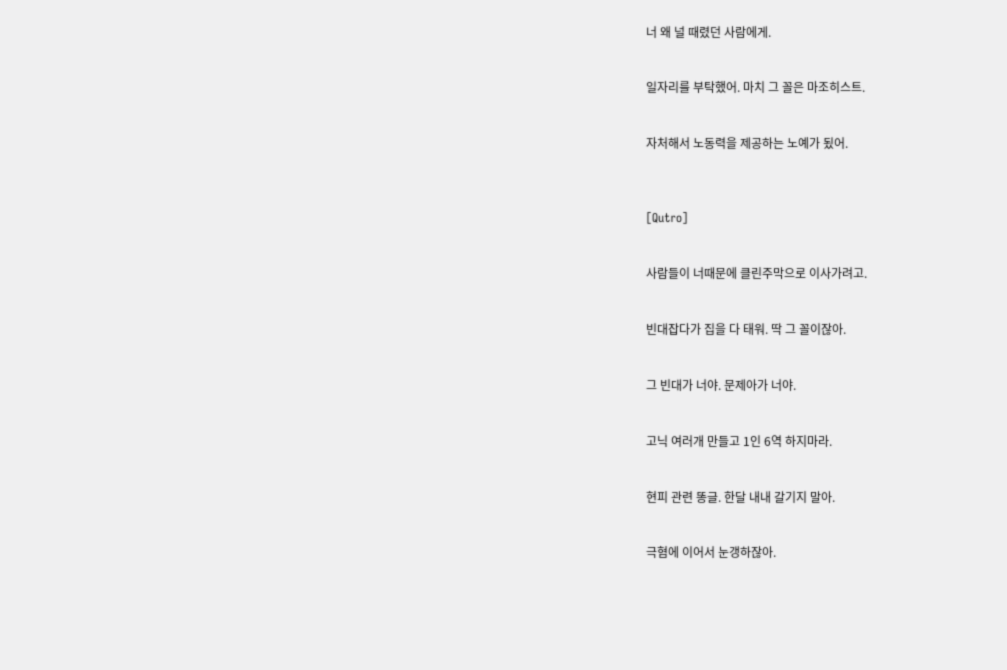너 왜 널 때렸던 사람에게.


일자리를 부탁했어. 마치 그 꼴은 마조히스트.


자처해서 노동력을 제공하는 노예가 됬어.



[Qutro]


사람들이 너때문에 클린주막으로 이사가려고.


빈대잡다가 집을 다 태워. 딱 그 꼴이잖아.


그 빈대가 너야. 문제아가 너야.


고닉 여러개 만들고 1인 6역 하지마라.


현피 관련 똥글. 한달 내내 갈기지 말아.


극혐에 이어서 눈갱하잖아.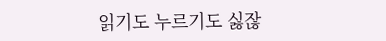읽기도 누르기도 싫잖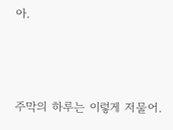아.



주막의 하루는 이렇게 저물어.